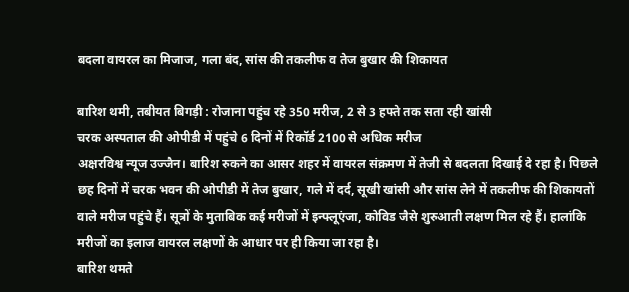बदला वायरल का मिजाज, गला बंद, सांस की तकलीफ व तेज बुखार की शिकायत

बारिश थमी, तबीयत बिगड़ी : रोजाना पहुंच रहे 350 मरीज, 2 से 3 हफ्ते तक सता रही खांसी
चरक अस्पताल की ओपीडी में पहुंचे 6 दिनों में रिकॉर्ड 2100 से अधिक मरीज
अक्षरविश्व न्यूज उज्जैन। बारिश रुकने का आसर शहर में वायरल संक्रमण में तेजी से बदलता दिखाई दे रहा है। पिछले छह दिनों में चरक भवन की ओपीडी में तेज बुखार, गले में दर्द, सूखी खांसी और सांस लेने में तकलीफ की शिकायतों वाले मरीज पहुंचे हैं। सूत्रों के मुताबिक कई मरीजों में इन्फ्लूएंजा, कोविड जैसे शुरुआती लक्षण मिल रहे हैं। हालांकि मरीजों का इलाज वायरल लक्षणों के आधार पर ही किया जा रहा है।
बारिश थमते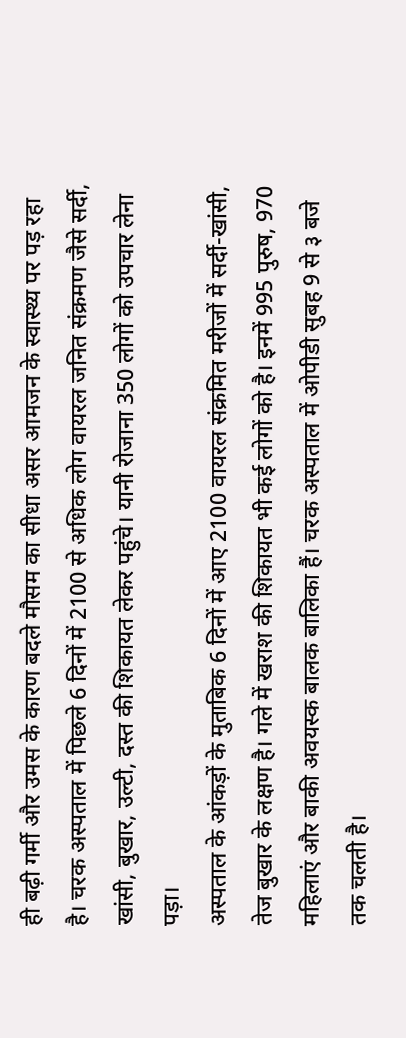ही बढ़ी गर्मी और उमस के कारण बदले मौसम का सीधा असर आमजन के स्वास्थ्य पर पड़ रहा है। चरक अस्पताल में पिछले 6 दिनों में 2100 से अधिक लोग वायरल जनित संक्रमण जैसे सर्दी, खांसी, बुखार, उल्टी, दस्त की शिकायत लेकर पहुंचे। यानी रोजाना 350 लोगों को उपचार लेना पड़ा।
अस्पताल के आंकड़ों के मुताबिक 6 दिनों में आए 2100 वायरल संक्रमित मरीजों में सर्दी-खांसी, तेज बुखार के लक्षण है। गले में खराश की शिकायत भी कई लोगों को है। इनमें 995 पुरुष, 970 महिलाएं और बाकी अवयस्क बालक बालिका हैं। चरक अस्पताल में ओपीडी सुबह 9 से ३ बजे तक चलती है।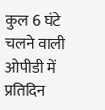कुल 6 घंटे चलने वाली ओपीडी में प्रतिदिन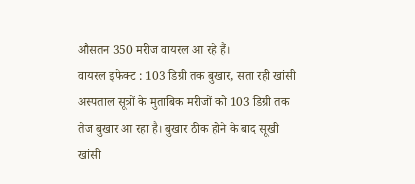औसतन 350 मरीज वायरल आ रहे हैं।
वायरल इफेक्ट : 103 डिग्री तक बुखार, सता रही खांसी
अस्पताल सूत्रों के मुताबिक मरीजों को 103 डिग्री तक तेज बुखार आ रहा है। बुखार ठीक होने के बाद सूखी खांसी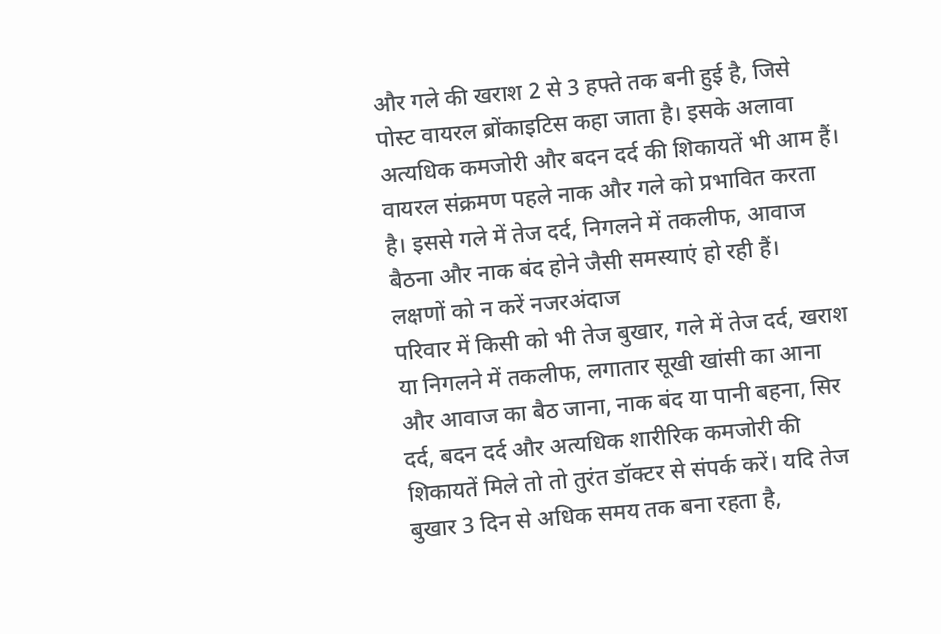और गले की खराश 2 से 3 हफ्ते तक बनी हुई है, जिसे पोस्ट वायरल ब्रोंकाइटिस कहा जाता है। इसके अलावा अत्यधिक कमजोरी और बदन दर्द की शिकायतें भी आम हैं। वायरल संक्रमण पहले नाक और गले को प्रभावित करता है। इससे गले में तेज दर्द, निगलने में तकलीफ, आवाज बैठना और नाक बंद होने जैसी समस्याएं हो रही हैं।
लक्षणों को न करें नजरअंदाज
परिवार में किसी को भी तेज बुखार, गले में तेज दर्द, खराश या निगलने में तकलीफ, लगातार सूखी खांसी का आना और आवाज का बैठ जाना, नाक बंद या पानी बहना, सिर दर्द, बदन दर्द और अत्यधिक शारीरिक कमजोरी की शिकायतें मिले तो तो तुरंत डॉक्टर से संपर्क करें। यदि तेज बुखार 3 दिन से अधिक समय तक बना रहता है,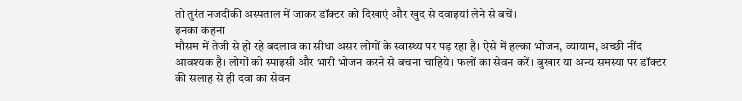तो तुरंत नजदीकी अस्पताल में जाकर डॉक्टर को दिखाएं और खुद से दवाइयां लेने से बचें।
इनका कहना
मौसम में तेजी से हो रहे बदलाव का सीधा असर लोगों के स्वास्थ्य पर पड़ रहा है। ऐसे में हल्का भोजन, व्यायाम, अच्छी नींद आवश्यक है। लोगों को स्पाइसी और भारी भोजन करने से बचना चाहिये। फलों का सेवन करें। बुखार या अन्य समस्या पर डॉक्टर की सलाह से ही दवा का सेवन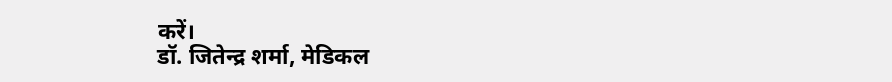करें।
डॉ. जितेन्द्र शर्मा, मेडिकल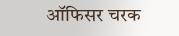ऑफिसर चरक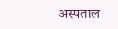अस्पताल